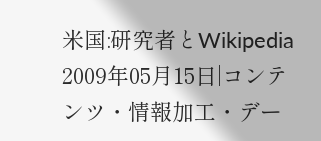米国:研究者とWikipedia
2009年05月15日|コンテンツ・情報加工・デー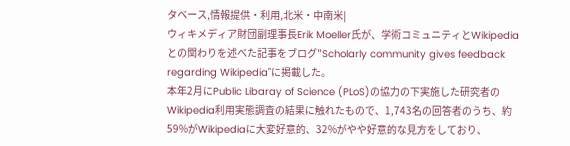タベース,情報提供・利用,北米・中南米|
ウィキメディア財団副理事長Erik Moeller氏が、学術コミュニティとWikipediaとの関わりを述べた記事をブログ"Scholarly community gives feedback regarding Wikipedia"に掲載した。
本年2月にPublic Libaray of Science (PLoS)の協力の下実施した研究者のWikipedia利用実態調査の結果に触れたもので、1,743名の回答者のうち、約59%がWikipediaに大変好意的、32%がやや好意的な見方をしており、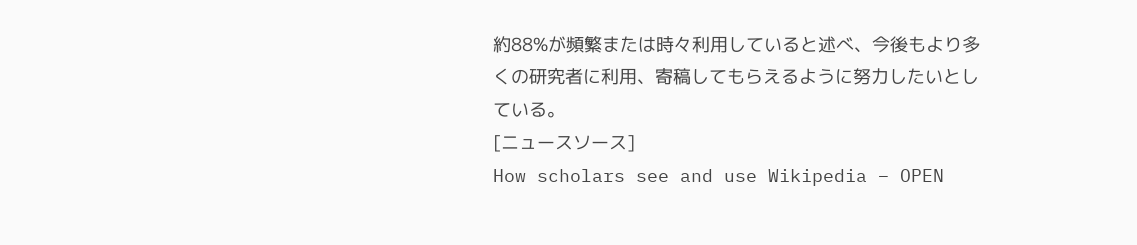約88%が頻繁または時々利用していると述べ、今後もより多くの研究者に利用、寄稿してもらえるように努力したいとしている。
[ニュースソース]
How scholars see and use Wikipedia – OPEN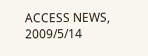ACCESS NEWS, 2009/5/14